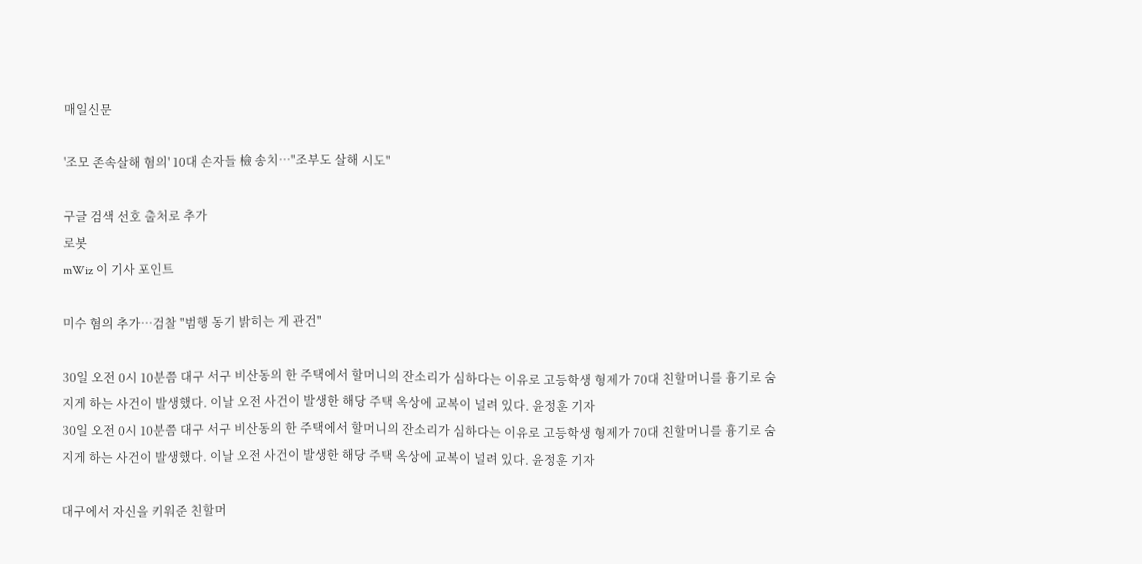매일신문

'조모 존속살해 혐의' 10대 손자들 檢 송치…"조부도 살해 시도"

구글 검색 선호 출처로 추가
로봇
mWiz 이 기사 포인트

미수 혐의 추가…검찰 "범행 동기 밝히는 게 관건"

30일 오전 0시 10분쯤 대구 서구 비산동의 한 주택에서 할머니의 잔소리가 심하다는 이유로 고등학생 형제가 70대 친할머니를 흉기로 숨지게 하는 사건이 발생했다. 이날 오전 사건이 발생한 해당 주택 옥상에 교복이 널려 있다. 윤정훈 기자
30일 오전 0시 10분쯤 대구 서구 비산동의 한 주택에서 할머니의 잔소리가 심하다는 이유로 고등학생 형제가 70대 친할머니를 흉기로 숨지게 하는 사건이 발생했다. 이날 오전 사건이 발생한 해당 주택 옥상에 교복이 널려 있다. 윤정훈 기자

대구에서 자신을 키워준 친할머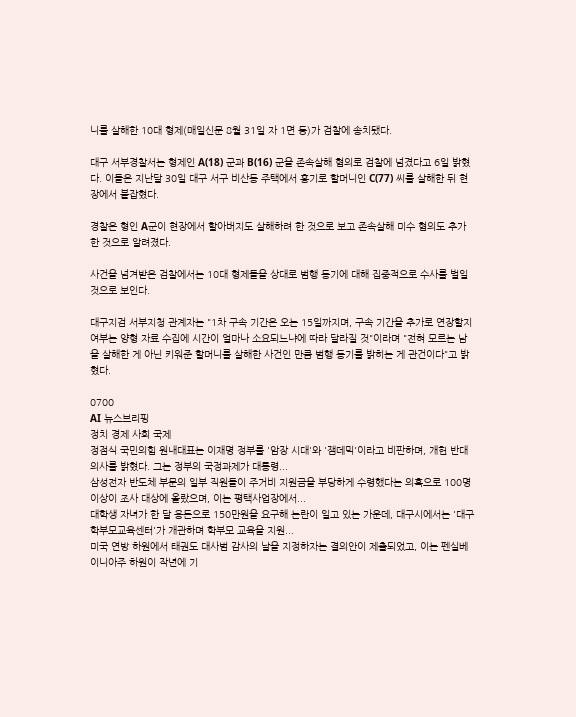니를 살해한 10대 형제(매일신문 8월 31일 자 1면 등)가 검찰에 송치됐다.

대구 서부경찰서는 형제인 A(18) 군과 B(16) 군을 존속살해 혐의로 검찰에 넘겼다고 6일 밝혔다. 이들은 지난달 30일 대구 서구 비산동 주택에서 흉기로 할머니인 C(77) 씨를 살해한 뒤 현장에서 붙잡혔다.

경찰은 형인 A군이 현장에서 할아버지도 살해하려 한 것으로 보고 존속살해 미수 혐의도 추가한 것으로 알려졌다.

사건을 넘겨받은 검찰에서는 10대 형제들을 상대로 범행 동기에 대해 집중적으로 수사를 벌일 것으로 보인다.

대구지검 서부지청 관계자는 "1차 구속 기간은 오는 15일까지며, 구속 기간을 추가로 연장할지 여부는 양형 자료 수집에 시간이 얼마나 소요되느냐에 따라 달라질 것"이라며 "전혀 모르는 남을 살해한 게 아닌 키워준 할머니를 살해한 사건인 만큼 범행 동기를 밝히는 게 관건이다"고 밝혔다.

0700
AI 뉴스브리핑
정치 경제 사회 국제
정점식 국민의힘 원내대표는 이재명 정부를 '암장 시대'와 '잼데믹'이라고 비판하며, 개헌 반대 의사를 밝혔다. 그는 정부의 국정과제가 대통령...
삼성전자 반도체 부문의 일부 직원들이 주거비 지원금을 부당하게 수령했다는 의혹으로 100명 이상이 조사 대상에 올랐으며, 이는 평택사업장에서...
대학생 자녀가 한 달 용돈으로 150만원을 요구해 논란이 일고 있는 가운데, 대구시에서는 '대구학부모교육센터'가 개관하며 학부모 교육을 지원...
미국 연방 하원에서 태권도 대사범 감사의 날을 지정하자는 결의안이 제출되었고, 이는 펜실베이니아주 하원이 작년에 기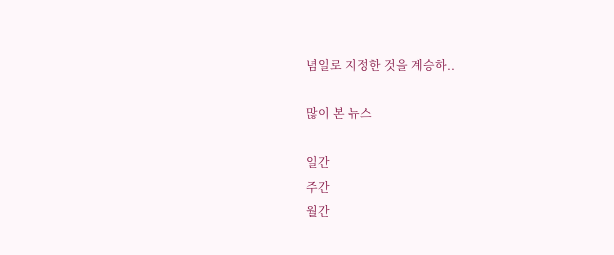념일로 지정한 것을 계승하..

많이 본 뉴스

일간
주간
월간